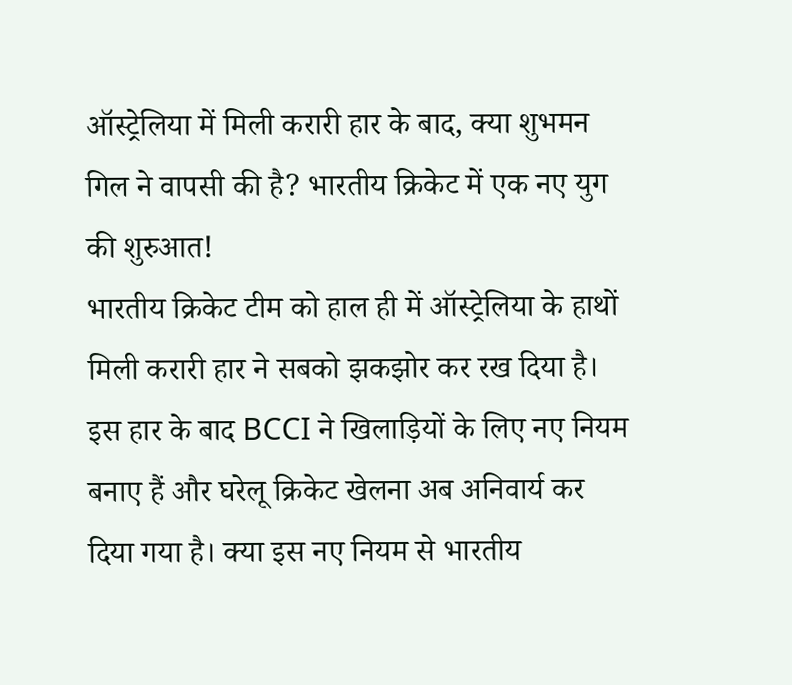ऑस्ट्रेलिया में मिली करारी हार के बाद, क्या शुभमन गिल ने वापसी की है? भारतीय क्रिकेट में एक नए युग की शुरुआत!
भारतीय क्रिकेट टीम को हाल ही में ऑस्ट्रेलिया के हाथों मिली करारी हार ने सबको झकझोर कर रख दिया है। इस हार के बाद BCCI ने खिलाड़ियों के लिए नए नियम बनाए हैं और घरेलू क्रिकेट खेलना अब अनिवार्य कर दिया गया है। क्या इस नए नियम से भारतीय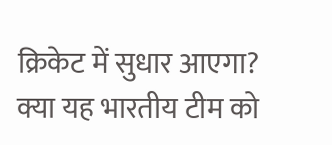क्रिकेट में सुधार आएगा? क्या यह भारतीय टीम को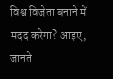विश्व विजेता बनाने में मदद करेगा? आइए, जानते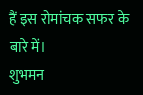हैं इस रोमांचक सफर के बारे में।
शुभमन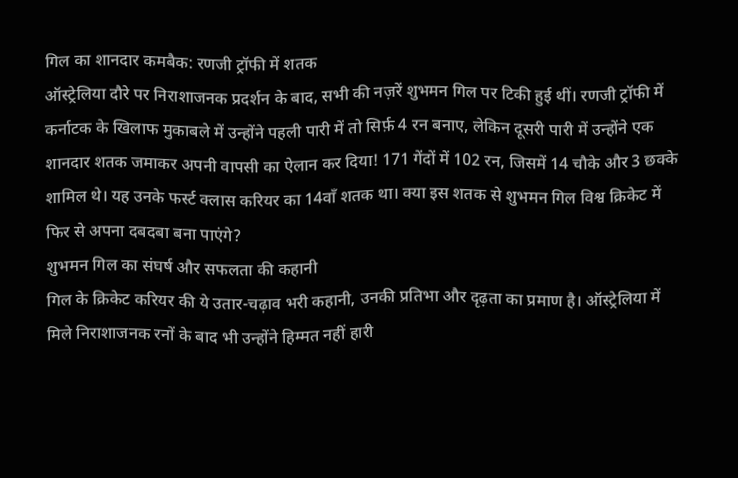गिल का शानदार कमबैक: रणजी ट्रॉफी में शतक
ऑस्ट्रेलिया दौरे पर निराशाजनक प्रदर्शन के बाद, सभी की नज़रें शुभमन गिल पर टिकी हुई थीं। रणजी ट्रॉफी में कर्नाटक के खिलाफ मुकाबले में उन्होंने पहली पारी में तो सिर्फ़ 4 रन बनाए, लेकिन दूसरी पारी में उन्होंने एक शानदार शतक जमाकर अपनी वापसी का ऐलान कर दिया! 171 गेंदों में 102 रन, जिसमें 14 चौके और 3 छक्के शामिल थे। यह उनके फर्स्ट क्लास करियर का 14वाँ शतक था। क्या इस शतक से शुभमन गिल विश्व क्रिकेट में फिर से अपना दबदबा बना पाएंगे?
शुभमन गिल का संघर्ष और सफलता की कहानी
गिल के क्रिकेट करियर की ये उतार-चढ़ाव भरी कहानी, उनकी प्रतिभा और दृढ़ता का प्रमाण है। ऑस्ट्रेलिया में मिले निराशाजनक रनों के बाद भी उन्होंने हिम्मत नहीं हारी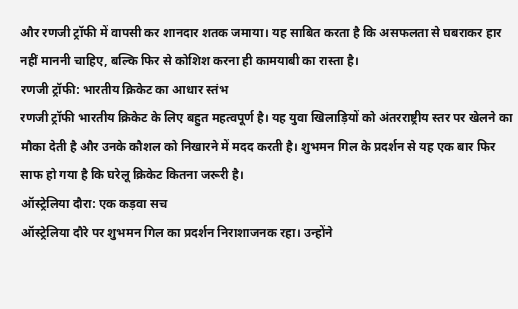और रणजी ट्रॉफी में वापसी कर शानदार शतक जमाया। यह साबित करता है कि असफलता से घबराकर हार नहीं माननी चाहिए, बल्कि फिर से कोशिश करना ही कामयाबी का रास्ता है।
रणजी ट्रॉफी: भारतीय क्रिकेट का आधार स्तंभ
रणजी ट्रॉफी भारतीय क्रिकेट के लिए बहुत महत्वपूर्ण है। यह युवा खिलाड़ियों को अंतरराष्ट्रीय स्तर पर खेलने का मौका देती है और उनके कौशल को निखारने में मदद करती है। शुभमन गिल के प्रदर्शन से यह एक बार फिर साफ हो गया है कि घरेलू क्रिकेट कितना जरूरी है।
ऑस्ट्रेलिया दौरा: एक कड़वा सच
ऑस्ट्रेलिया दौरे पर शुभमन गिल का प्रदर्शन निराशाजनक रहा। उन्होंने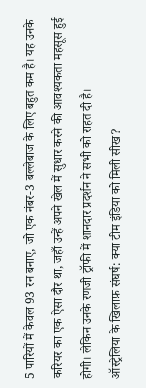5 पारियों में केवल 93 रन बनाए, जो एक नंबर-3 बल्लेबाज के लिए बहुत कम है। यह उनके करियर का एक ऐसा दौर था, जहाँ उन्हें अपने खेल में सुधार करने की आवश्यकता महसूस हुई होगी। लेकिन उनके रणजी ट्रॉफी में शानदार प्रदर्शन ने सभी को राहत दी है।
ऑस्ट्रेलिया के खिलाफ़ संघर्ष: क्या टीम इंडिया को मिली सीख?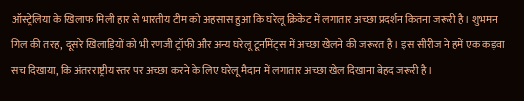ऑस्ट्रेलिया के खिलाफ मिली हार से भारतीय टीम को अहसास हुआ कि घरेलू क्रिकेट में लगातार अच्छा प्रदर्शन कितना जरूरी है। शुभमन गिल की तरह, दूसरे खिलाड़ियों को भी रणजी ट्रॉफी और अन्य घरेलू टूर्नामेंट्स में अच्छा खेलने की जरूरत है। इस सीरीज ने हमें एक कड़वा सच दिखाया, कि अंतरराष्ट्रीय स्तर पर अच्छा करने के लिए घरेलू मैदान में लगातार अच्छा खेल दिखाना बेहद जरूरी है।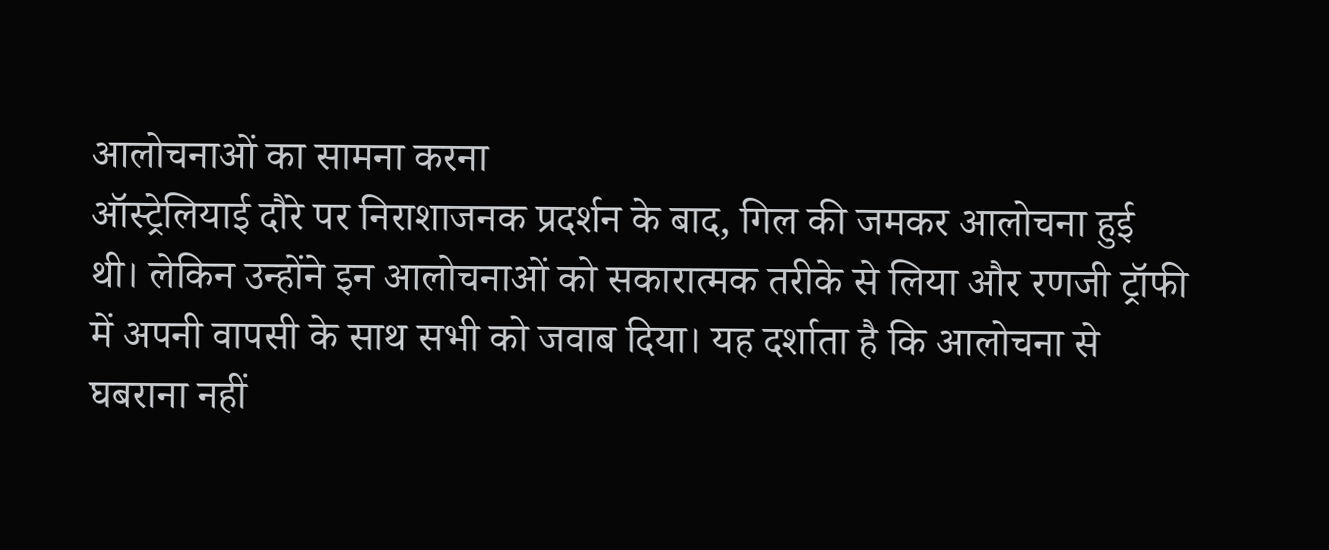आलोचनाओं का सामना करना
ऑस्ट्रेलियाई दौरे पर निराशाजनक प्रदर्शन के बाद, गिल की जमकर आलोचना हुई थी। लेकिन उन्होंने इन आलोचनाओं को सकारात्मक तरीके से लिया और रणजी ट्रॉफी में अपनी वापसी के साथ सभी को जवाब दिया। यह दर्शाता है कि आलोचना से घबराना नहीं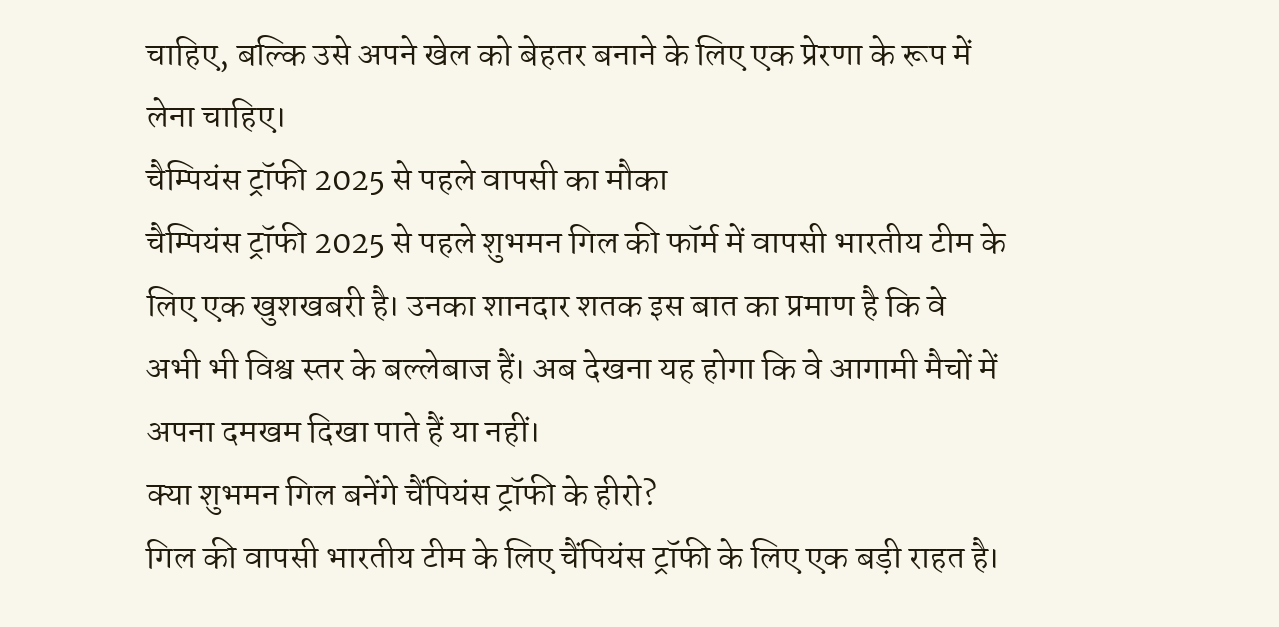चाहिए, बल्कि उसे अपने खेल को बेहतर बनाने के लिए एक प्रेरणा के रूप में लेना चाहिए।
चैम्पियंस ट्रॉफी 2025 से पहले वापसी का मौका
चैम्पियंस ट्रॉफी 2025 से पहले शुभमन गिल की फॉर्म में वापसी भारतीय टीम के लिए एक खुशखबरी है। उनका शानदार शतक इस बात का प्रमाण है कि वे अभी भी विश्व स्तर के बल्लेबाज हैं। अब देखना यह होगा कि वे आगामी मैचों में अपना दमखम दिखा पाते हैं या नहीं।
क्या शुभमन गिल बनेंगे चैंपियंस ट्रॉफी के हीरो?
गिल की वापसी भारतीय टीम के लिए चैंपियंस ट्रॉफी के लिए एक बड़ी राहत है।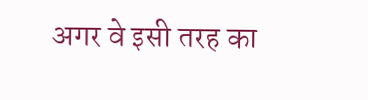अगर वे इसी तरह का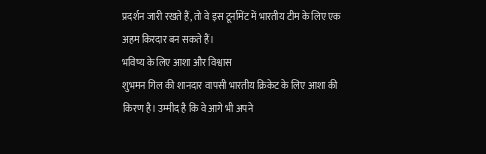प्रदर्शन जारी रखते हैं, तो वे इस टूर्नामेंट में भारतीय टीम के लिए एक अहम किरदार बन सकते हैं।
भविष्य के लिए आशा और विश्वास
शुभमन गिल की शानदार वापसी भारतीय क्रिकेट के लिए आशा की किरण है। उम्मीद है कि वे आगे भी अपने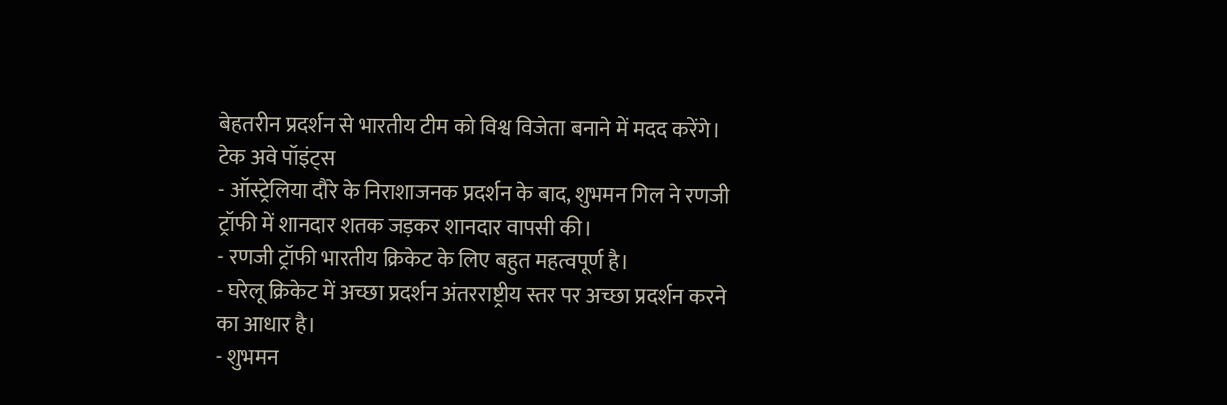बेहतरीन प्रदर्शन से भारतीय टीम को विश्व विजेता बनाने में मदद करेंगे।
टेक अवे पॉइंट्स
- ऑस्ट्रेलिया दौरे के निराशाजनक प्रदर्शन के बाद, शुभमन गिल ने रणजी ट्रॉफी में शानदार शतक जड़कर शानदार वापसी की।
- रणजी ट्रॉफी भारतीय क्रिकेट के लिए बहुत महत्वपूर्ण है।
- घरेलू क्रिकेट में अच्छा प्रदर्शन अंतरराष्ट्रीय स्तर पर अच्छा प्रदर्शन करने का आधार है।
- शुभमन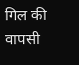गिल की वापसी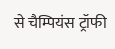से चैम्पियंस ट्रॉफी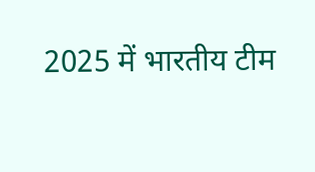2025 में भारतीय टीम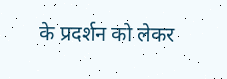के प्रदर्शन को लेकर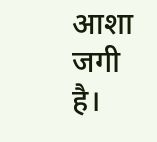आशा जगी है।